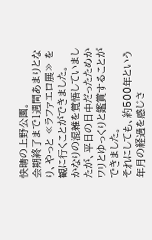快晴の上野公園。
会期終了まで1週間あまりとなり、やっと ≪ラファエロ展≫ を観に行くことができました。
かなりの混雑を覚悟していましたが、平日の日中だったためかワリとゆっくりと鑑賞することができました。
それにしても、約500年という年月の経過を感じさ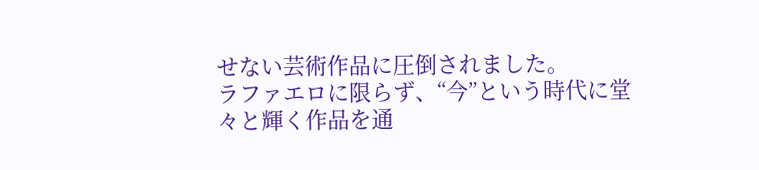せない芸術作品に圧倒されました。
ラファエロに限らず、“今”という時代に堂々と輝く作品を通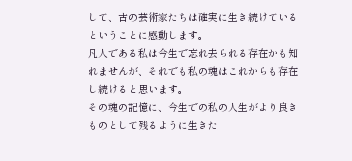して、古の芸術家たちは確実に生き続けているということに感動します。
凡人である私は今生で忘れ去られる存在かも知れませんが、それでも私の魂はこれからも存在し続けると思います。
その魂の記憶に、今生での私の人生がより良きものとして残るように生きた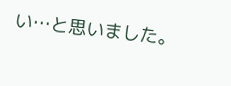い…と思いました。